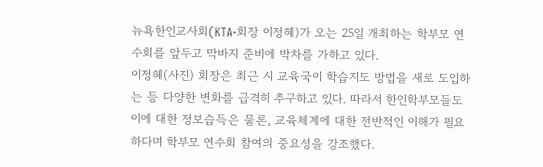뉴욕한인교사회(KTA·회장 이정혜)가 오는 25일 개최하는 학부모 연수회를 앞두고 막바지 준비에 박차를 가하고 있다.
이정혜(사진) 회장은 최근 시 교육국이 학습지도 방법을 새로 도입하는 등 다양한 변화를 급격히 추구하고 있다. 따라서 한인학부모들도 이에 대한 정보습득은 물론, 교육체계에 대한 전반적인 이해가 필요하다며 학부모 연수회 참여의 중요성을 강조했다.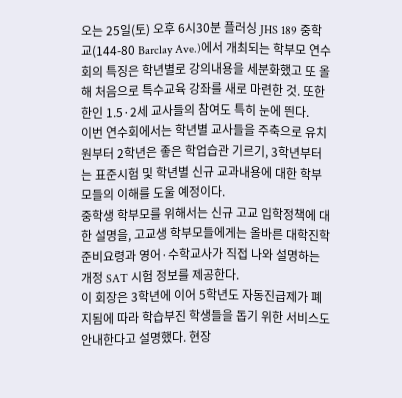오는 25일(토) 오후 6시30분 플러싱 JHS 189 중학교(144-80 Barclay Ave.)에서 개최되는 학부모 연수회의 특징은 학년별로 강의내용을 세분화했고 또 올해 처음으로 특수교육 강좌를 새로 마련한 것. 또한 한인 1.5·2세 교사들의 참여도 특히 눈에 띈다.
이번 연수회에서는 학년별 교사들을 주축으로 유치원부터 2학년은 좋은 학업습관 기르기, 3학년부터는 표준시험 및 학년별 신규 교과내용에 대한 학부모들의 이해를 도울 예정이다.
중학생 학부모를 위해서는 신규 고교 입학정책에 대한 설명을, 고교생 학부모들에게는 올바른 대학진학 준비요령과 영어·수학교사가 직접 나와 설명하는 개정 SAT 시험 정보를 제공한다.
이 회장은 3학년에 이어 5학년도 자동진급제가 폐지됨에 따라 학습부진 학생들을 돕기 위한 서비스도 안내한다고 설명했다. 현장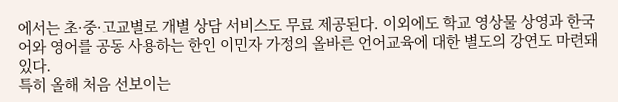에서는 초·중·고교별로 개별 상담 서비스도 무료 제공된다. 이외에도 학교 영상물 상영과 한국어와 영어를 공동 사용하는 한인 이민자 가정의 올바른 언어교육에 대한 별도의 강연도 마련돼 있다.
특히 올해 처음 선보이는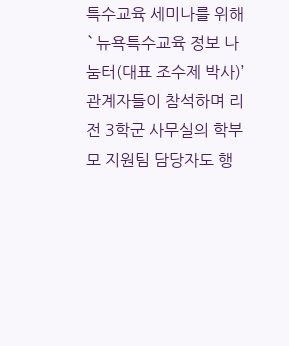특수교육 세미나를 위해 `뉴욕특수교육 정보 나눔터(대표 조수제 박사)’ 관계자들이 참석하며 리전 3학군 사무실의 학부모 지원팀 담당자도 행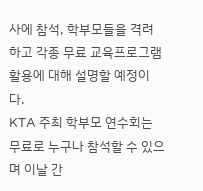사에 참석, 학부모들을 격려하고 각종 무료 교육프로그램 활용에 대해 설명할 예정이다.
KTA 주최 학부모 연수회는 무료로 누구나 참석할 수 있으며 이날 간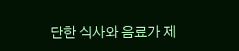단한 식사와 음료가 제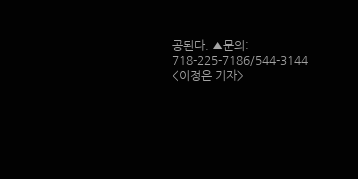공된다. ▲문의: 718-225-7186/544-3144
<이정은 기자>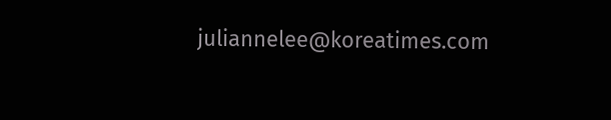juliannelee@koreatimes.com